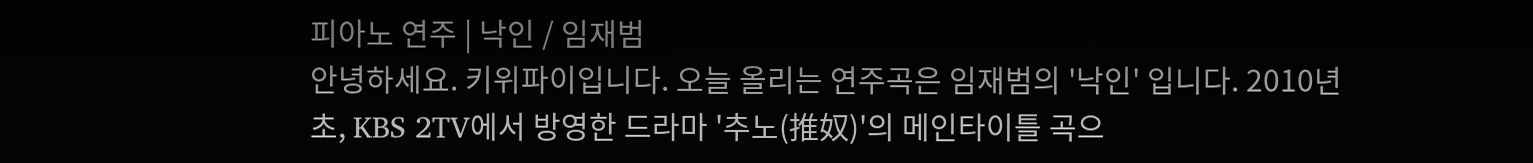피아노 연주 | 낙인 / 임재범
안녕하세요. 키위파이입니다. 오늘 올리는 연주곡은 임재범의 '낙인' 입니다. 2010년 초, KBS 2TV에서 방영한 드라마 '추노(推奴)'의 메인타이틀 곡으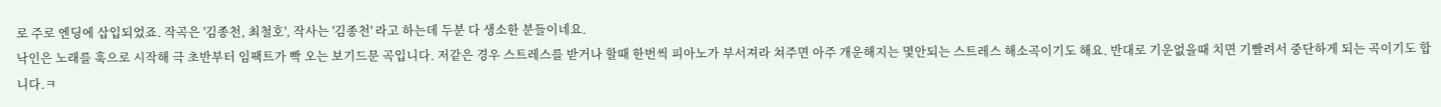로 주로 엔딩에 삽입되었죠. 작곡은 '김종천, 최철호', 작사는 '김종천' 라고 하는데 두분 다 생소한 분들이네요.
낙인은 노래를 훅으로 시작해 극 초반부터 임팩트가 빡 오는 보기드문 곡입니다. 저같은 경우 스트레스를 받거나 할때 한번씩 피아노가 부서져라 쳐주면 아주 개운해지는 몇안되는 스트레스 해소곡이기도 해요. 반대로 기운없을때 치면 기빨려서 중단하게 되는 곡이기도 합니다.ㅋ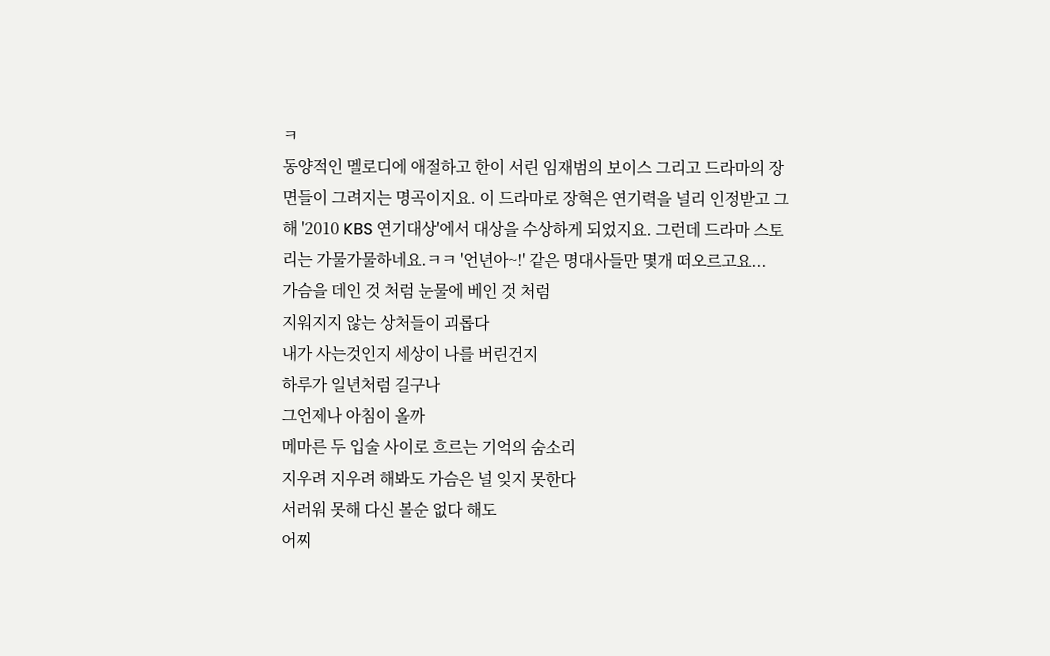ㅋ
동양적인 멜로디에 애절하고 한이 서린 임재범의 보이스 그리고 드라마의 장면들이 그려지는 명곡이지요. 이 드라마로 장혁은 연기력을 널리 인정받고 그해 '2010 KBS 연기대상'에서 대상을 수상하게 되었지요. 그런데 드라마 스토리는 가물가물하네요.ㅋㅋ '언년아~!' 같은 명대사들만 몇개 떠오르고요...
가슴을 데인 것 처럼 눈물에 베인 것 처럼
지워지지 않는 상처들이 괴롭다
내가 사는것인지 세상이 나를 버린건지
하루가 일년처럼 길구나
그언제나 아침이 올까
메마른 두 입술 사이로 흐르는 기억의 숨소리
지우려 지우려 해봐도 가슴은 널 잊지 못한다
서러워 못해 다신 볼순 없다 해도
어찌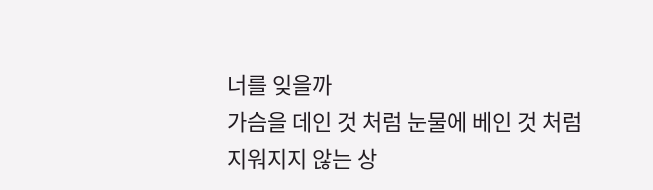너를 잊을까
가슴을 데인 것 처럼 눈물에 베인 것 처럼
지워지지 않는 상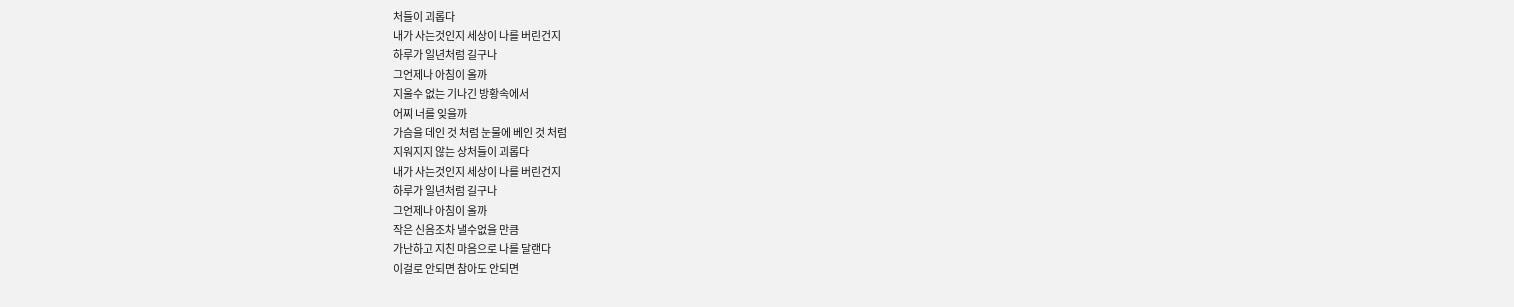처들이 괴롭다
내가 사는것인지 세상이 나를 버린건지
하루가 일년처럼 길구나
그언제나 아침이 올까
지울수 없는 기나긴 방황속에서
어찌 너를 잊을까
가슴을 데인 것 처럼 눈물에 베인 것 처럼
지워지지 않는 상처들이 괴롭다
내가 사는것인지 세상이 나를 버린건지
하루가 일년처럼 길구나
그언제나 아침이 올까
작은 신음조차 낼수없을 만큼
가난하고 지친 마음으로 나를 달랜다
이걸로 안되면 참아도 안되면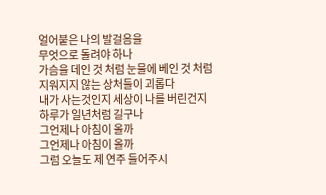얼어붙은 나의 발걸음을
무엇으로 돌려야 하나
가슴을 데인 것 처럼 눈물에 베인 것 처럼
지워지지 않는 상처들이 괴롭다
내가 사는것인지 세상이 나를 버린건지
하루가 일년처럼 길구나
그언제나 아침이 올까
그언제나 아침이 올까
그럼 오늘도 제 연주 들어주시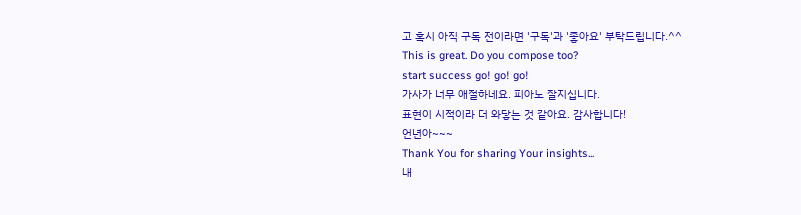고 혹시 아직 구독 전이라면 '구독'과 '좋아요' 부탁드립니다.^^
This is great. Do you compose too?
start success go! go! go!
가사가 너무 애절하네요. 피아노 잘지십니다.
표현이 시적이라 더 와닿는 것 같아요. 감사합니다!
언년아~~~
Thank You for sharing Your insights...
내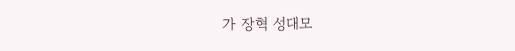가 장혁 성대모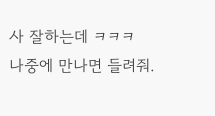사 잘하는데 ㅋㅋㅋ
나중에 만나면 들려줘.